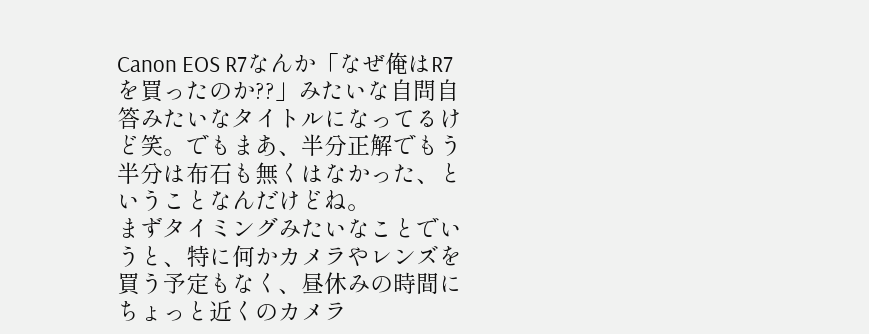Canon EOS R7なんか「なぜ俺はR7を買ったのか??」みたいな自問自答みたいなタイトルになってるけど笑。でもまあ、半分正解でもう半分は布石も無くはなかった、ということなんだけどね。
まずタイミングみたいなことでいうと、特に何かカメラやレンズを買う予定もなく、昼休みの時間にちょっと近くのカメラ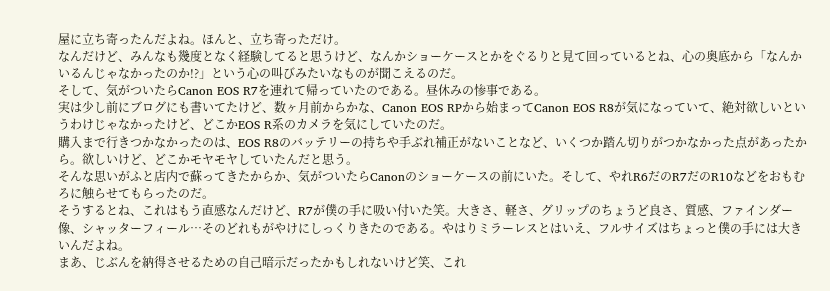屋に立ち寄ったんだよね。ほんと、立ち寄っただけ。
なんだけど、みんなも幾度となく経験してると思うけど、なんかショーケースとかをぐるりと見て回っているとね、心の奥底から「なんかいるんじゃなかったのか!?」という心の叫びみたいなものが聞こえるのだ。
そして、気がついたらCanon EOS R7を連れて帰っていたのである。昼休みの惨事である。
実は少し前にブログにも書いてたけど、数ヶ月前からかな、Canon EOS RPから始まってCanon EOS R8が気になっていて、絶対欲しいというわけじゃなかったけど、どこかEOS R系のカメラを気にしていたのだ。
購入まで行きつかなかったのは、EOS R8のバッテリーの持ちや手ぶれ補正がないことなど、いくつか踏ん切りがつかなかった点があったから。欲しいけど、どこかモヤモヤしていたんだと思う。
そんな思いがふと店内で蘇ってきたからか、気がついたらCanonのショーケースの前にいた。そして、やれR6だのR7だのR10などをおもむろに触らせてもらったのだ。
そうするとね、これはもう直感なんだけど、R7が僕の手に吸い付いた笑。大きさ、軽さ、グリップのちょうど良さ、質感、ファインダー像、シャッターフィール…そのどれもがやけにしっくりきたのである。やはりミラーレスとはいえ、フルサイズはちょっと僕の手には大きいんだよね。
まあ、じぶんを納得させるための自己暗示だったかもしれないけど笑、これ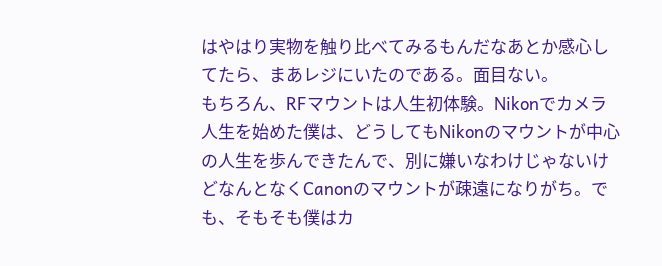はやはり実物を触り比べてみるもんだなあとか感心してたら、まあレジにいたのである。面目ない。
もちろん、RFマウントは人生初体験。Nikonでカメラ人生を始めた僕は、どうしてもNikonのマウントが中心の人生を歩んできたんで、別に嫌いなわけじゃないけどなんとなくCanonのマウントが疎遠になりがち。でも、そもそも僕はカ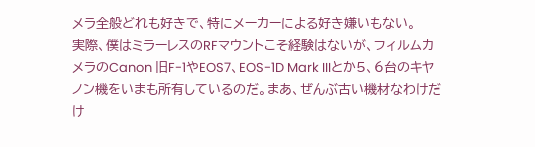メラ全般どれも好きで、特にメーカーによる好き嫌いもない。
実際、僕はミラーレスのRFマウントこそ経験はないが、フィルムカメラのCanon 旧F-1やEOS7、EOS-1D Mark IIIとか5、6台のキヤノン機をいまも所有しているのだ。まあ、ぜんぶ古い機材なわけだけ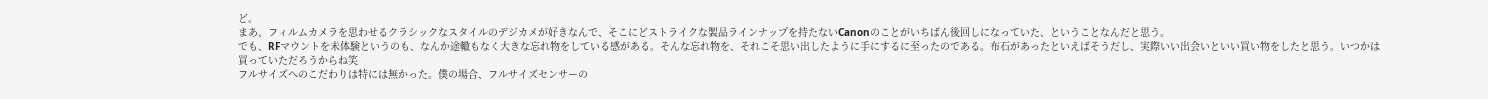ど。
まあ、フィルムカメラを思わせるクラシックなスタイルのデジカメが好きなんで、そこにどストライクな製品ラインナップを持たないCanonのことがいちばん後回しになっていた、ということなんだと思う。
でも、RFマウントを未体験というのも、なんか途轍もなく大きな忘れ物をしている感がある。そんな忘れ物を、それこそ思い出したように手にするに至ったのである。布石があったといえばそうだし、実際いい出会いといい買い物をしたと思う。いつかは買っていただろうからね笑
フルサイズへのこだわりは特には無かった。僕の場合、フルサイズセンサーの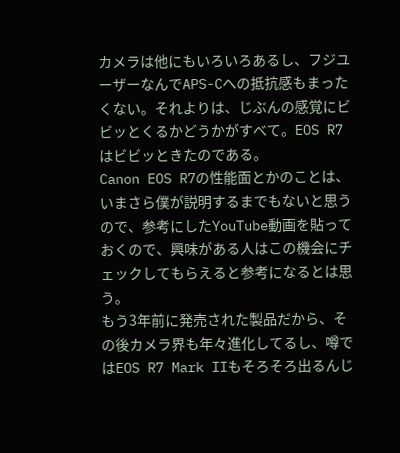カメラは他にもいろいろあるし、フジユーザーなんでAPS-Cへの抵抗感もまったくない。それよりは、じぶんの感覚にビビッとくるかどうかがすべて。EOS R7はビビッときたのである。
Canon EOS R7の性能面とかのことは、いまさら僕が説明するまでもないと思うので、参考にしたYouTube動画を貼っておくので、興味がある人はこの機会にチェックしてもらえると参考になるとは思う。
もう3年前に発売された製品だから、その後カメラ界も年々進化してるし、噂ではEOS R7 Mark IIもそろそろ出るんじ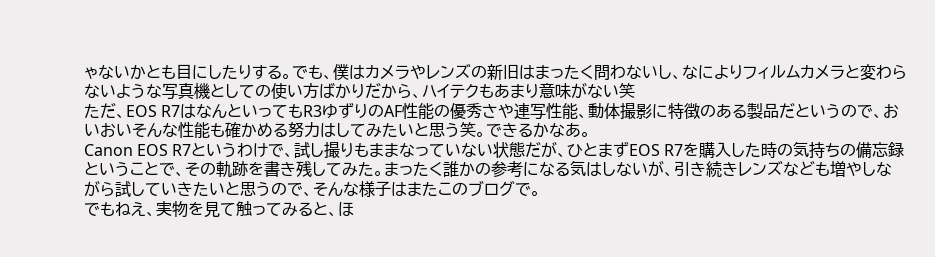ゃないかとも目にしたりする。でも、僕はカメラやレンズの新旧はまったく問わないし、なによりフィルムカメラと変わらないような写真機としての使い方ばかりだから、ハイテクもあまり意味がない笑
ただ、EOS R7はなんといってもR3ゆずりのAF性能の優秀さや連写性能、動体撮影に特徴のある製品だというので、おいおいそんな性能も確かめる努力はしてみたいと思う笑。できるかなあ。
Canon EOS R7というわけで、試し撮りもままなっていない状態だが、ひとまずEOS R7を購入した時の気持ちの備忘録ということで、その軌跡を書き残してみた。まったく誰かの参考になる気はしないが、引き続きレンズなども増やしながら試していきたいと思うので、そんな様子はまたこのブログで。
でもねえ、実物を見て触ってみると、ほ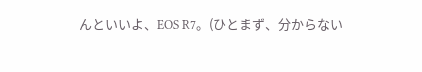んといいよ、EOS R7。(ひとまず、分からない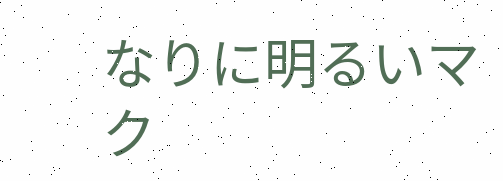なりに明るいマク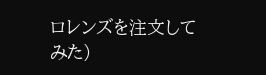ロレンズを注文してみた)